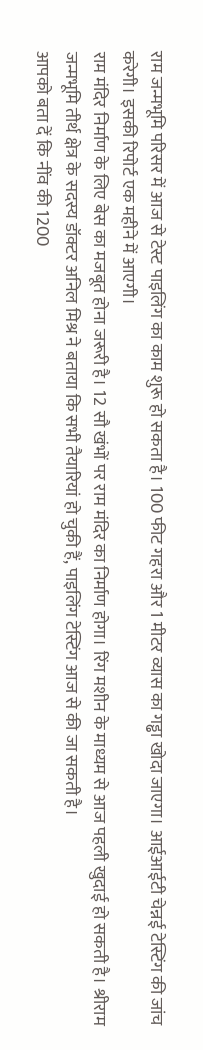राम जन्मभूमि परिसर में आज से टेस्ट पाइलिंग का काम शुरू हो सकता है। 100 फीट गहरा और 1 मीटर व्यास का गड्ढा खोदा जाएगा। आईआईटी चेन्नई टेस्टिंग की जांच करेगी। इसकी रिपोर्ट एक महीने में आएगी।
राम मंदिर निर्माण के लिए बेस का मजबूत होना जरूरी है। 12 सौ खंभों पर राम मंदिर का निर्माण होगा। रिंग मशीन के माध्यम से आज पहली खुदाई हो सकती है। श्रीराम जन्मभूमि तीर्थ क्षेत्र के सदस्य डॉक्टर अनिल मिश्र ने बताया कि सभी तैयारियां हो चुकी हैं, पाइलिंग टेस्टिंग आज से की जा सकती है।
आपको बता दें कि नींव की 1200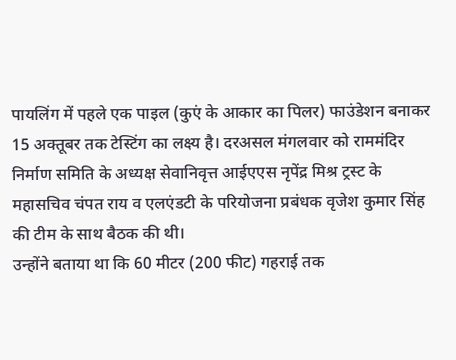पायलिंग में पहले एक पाइल (कुएं के आकार का पिलर) फाउंडेशन बनाकर 15 अक्तूबर तक टेस्टिंग का लक्ष्य है। दरअसल मंगलवार को राममंदिर निर्माण समिति के अध्यक्ष सेवानिवृत्त आईएएस नृपेंद्र मिश्र ट्रस्ट के महासचिव चंपत राय व एलएंडटी के परियोजना प्रबंधक वृजेश कुमार सिंह की टीम के साथ बैठक की थी।
उन्होंने बताया था कि 60 मीटर (200 फीट) गहराई तक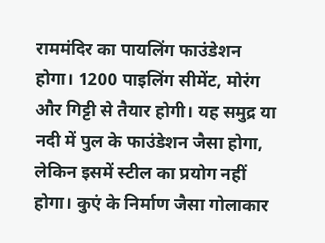राममंदिर का पायलिंग फाउंडेशन होगा। 1200 पाइलिंग सीमेंट, मोरंग और गिट्टी से तैयार होगी। यह समुद्र या नदी में पुल के फाउंडेशन जैसा होगा, लेकिन इसमें स्टील का प्रयोग नहीं होगा। कुएं के निर्माण जैसा गोलाकार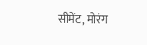सीमेंट, मोरंग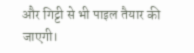और गिट्टी से भी पाइल तैयार की जाएगी।